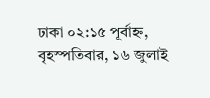ঢাকা ০২:১৫ পূর্বাহ্ন, বৃহস্পতিবার, ১৬ জুলাই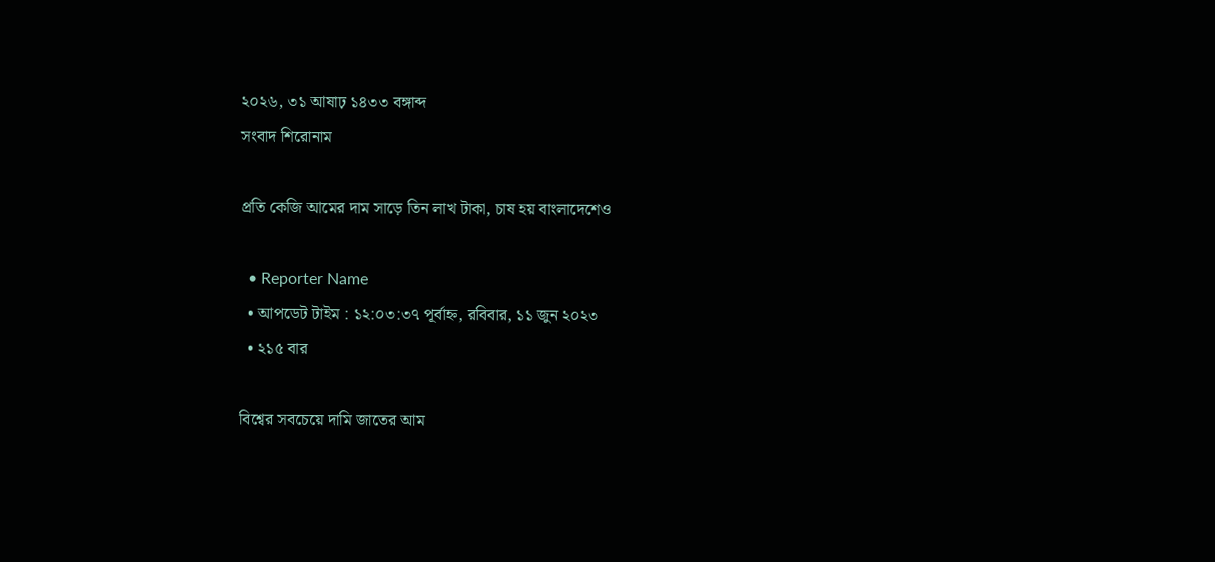২০২৬, ৩১ আষাঢ় ১৪৩৩ বঙ্গাব্দ
সংবাদ শিরোনাম

প্রতি কেজি আমের দাম সাড়ে তিন লাখ টাকা, চাষ হয় বাংলাদেশেও

  • Reporter Name
  • আপডেট টাইম : ১২:০৩:৩৭ পূর্বাহ্ন, রবিবার, ১১ জুন ২০২৩
  • ২১৫ বার

বিশ্বের সবচেয়ে দামি জাতের আম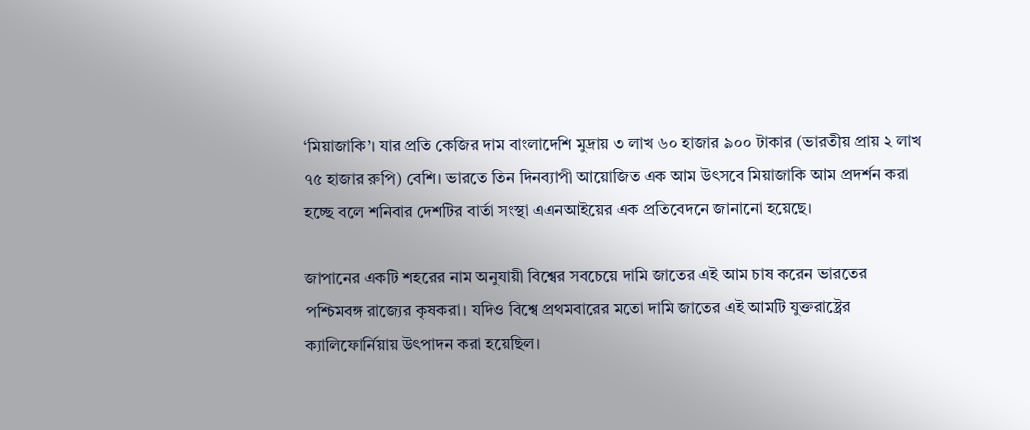‘মিয়াজাকি’। যার প্রতি কেজির দাম বাংলাদেশি মুদ্রায় ৩ লাখ ৬০ হাজার ৯০০ টাকার (ভারতীয় প্রায় ২ লাখ ৭৫ হাজার রুপি) বেশি। ভারতে তিন দিনব্যাপী আয়োজিত এক আম উৎসবে মিয়াজাকি আম প্রদর্শন করা হচ্ছে বলে শনিবার দেশটির বার্তা সংস্থা এএনআইয়ের এক প্রতিবেদনে জানানো হয়েছে।

জাপানের একটি শহরের নাম অনুযায়ী বিশ্বের সবচেয়ে দামি জাতের এই আম চাষ করেন ভারতের পশ্চিমবঙ্গ রাজ্যের কৃষকরা। যদিও বিশ্বে প্রথমবারের মতো দামি জাতের এই আমটি যুক্তরাষ্ট্রের ক্যালিফোর্নিয়ায় উৎপাদন করা হয়েছিল।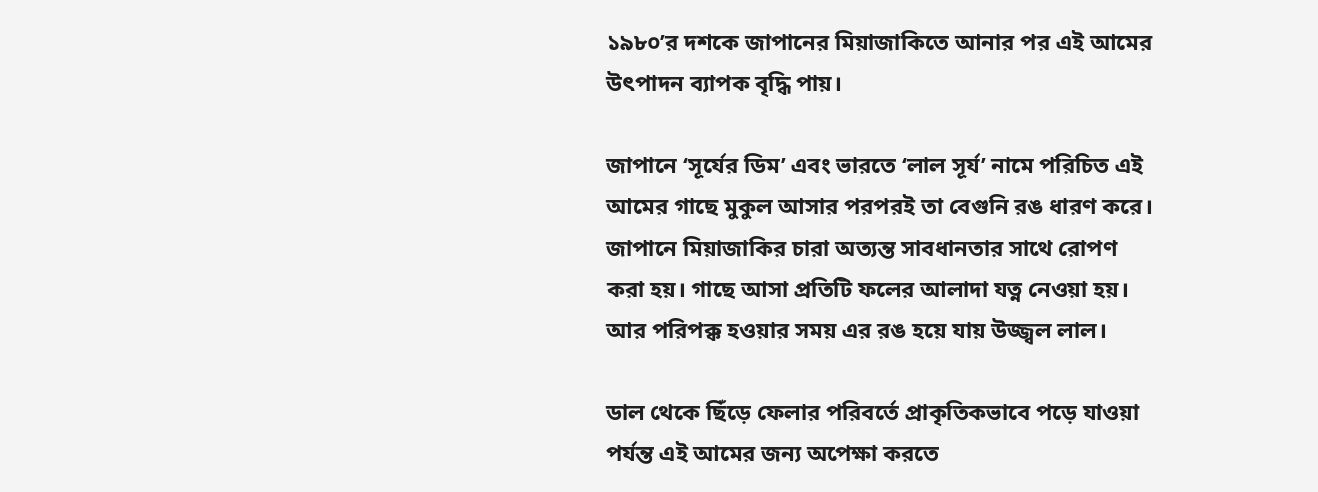১৯৮০’র দশকে জাপানের মিয়াজাকিতে আনার পর এই আমের উৎপাদন ব্যাপক বৃদ্ধি পায়।

জাপানে ‘সূর্যের ডিম’ এবং ভারতে ‘লাল সূর্য’ নামে পরিচিত এই আমের গাছে মুকুল আসার পরপরই তা বেগুনি রঙ ধারণ করে। জাপানে মিয়াজাকির চারা অত্যন্ত সাবধানতার সাথে রোপণ করা হয়। গাছে আসা প্রতিটি ফলের আলাদা যত্ন নেওয়া হয়। আর পরিপক্ক হওয়ার সময় এর রঙ হয়ে যায় উজ্জ্বল লাল।

ডাল থেকে ছিঁড়ে ফেলার পরিবর্তে প্রাকৃতিকভাবে পড়ে যাওয়া পর্যন্ত এই আমের জন্য অপেক্ষা করতে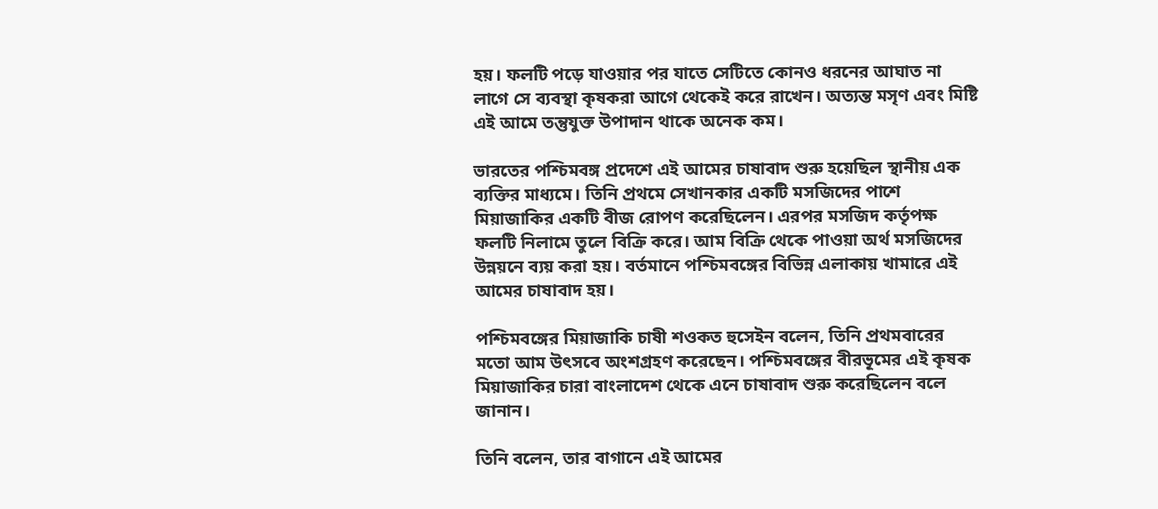হয়। ফলটি পড়ে যাওয়ার পর যাতে সেটিতে কোনও ধরনের আঘাত না লাগে সে ব্যবস্থা কৃষকরা আগে থেকেই করে রাখেন। অত্যন্ত মসৃণ এবং মিষ্টি এই আমে তন্তুযুক্ত উপাদান থাকে অনেক কম।

ভারতের পশ্চিমবঙ্গ প্রদেশে এই আমের চাষাবাদ শুরু হয়েছিল স্থানীয় এক ব্যক্তির মাধ্যমে। তিনি প্রথমে সেখানকার একটি মসজিদের পাশে মিয়াজাকির একটি বীজ রোপণ করেছিলেন। এরপর মসজিদ কর্তৃপক্ষ ফলটি নিলামে তুলে বিক্রি করে। আম বিক্রি থেকে পাওয়া অর্থ মসজিদের উন্নয়নে ব্যয় করা হয়। বর্তমানে পশ্চিমবঙ্গের বিভিন্ন এলাকায় খামারে এই আমের চাষাবাদ হয়।

পশ্চিমবঙ্গের মিয়াজাকি চাষী শওকত হুসেইন বলেন, তিনি প্রথমবারের মতো আম উৎসবে অংশগ্রহণ করেছেন। পশ্চিমবঙ্গের বীরভূমের এই কৃষক মিয়াজাকির চারা বাংলাদেশ থেকে এনে চাষাবাদ শুরু করেছিলেন বলে জানান।

তিনি বলেন, তার বাগানে এই আমের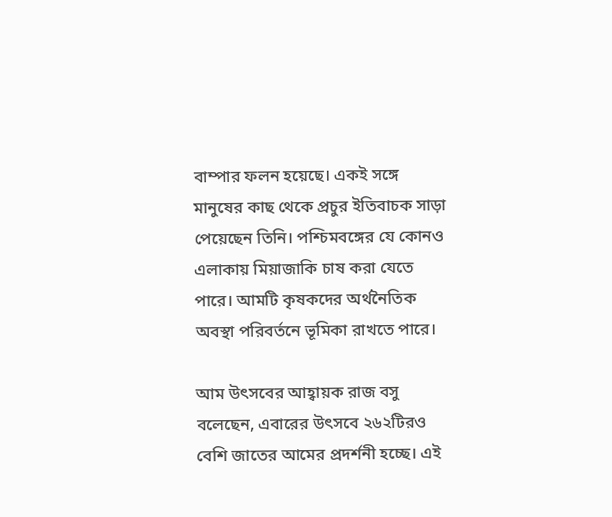বাম্পার ফলন হয়েছে। একই সঙ্গে মানুষের কাছ থেকে প্রচুর ইতিবাচক সাড়া পেয়েছেন তিনি। পশ্চিমবঙ্গের যে কোনও এলাকায় মিয়াজাকি চাষ করা যেতে পারে। আমটি কৃষকদের অর্থনৈতিক অবস্থা পরিবর্তনে ভূমিকা রাখতে পারে।

আম উৎসবের আহ্বায়ক রাজ বসু বলেছেন, এবারের উৎসবে ২৬২টিরও বেশি জাতের আমের প্রদর্শনী হচ্ছে। এই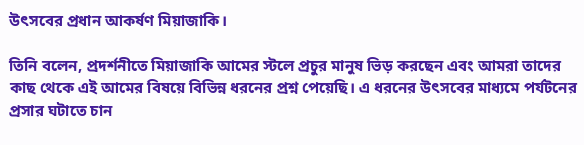উৎসবের প্রধান আকর্ষণ মিয়াজাকি।

তিনি বলেন, প্রদর্শনীতে মিয়াজাকি আমের স্টলে প্রচুর মানুষ ভিড় করছেন এবং আমরা তাদের কাছ থেকে এই আমের বিষয়ে বিভিন্ন ধরনের প্রশ্ন পেয়েছি। এ ধরনের উৎসবের মাধ্যমে পর্যটনের প্রসার ঘটাতে চান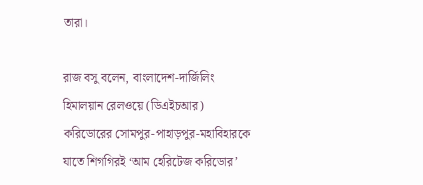তারা।

রাজ বসু বলেন, বাংলাদেশ-দার্জিলিং হিমালয়ান রেলওয়ে (ডিএইচআর) করিডোরের সোমপুর-পাহাড়পুর-মহাবিহারকে যাতে শিগগিরই ‘আম হেরিটেজ করিডোর’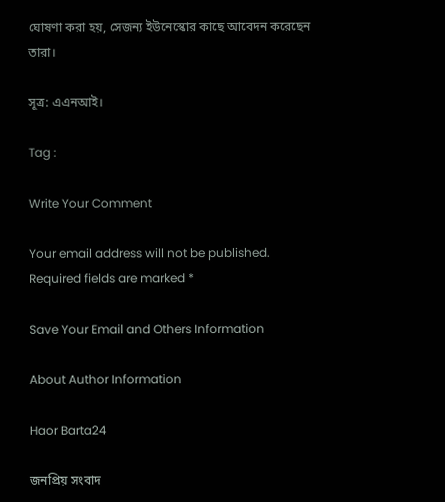ঘোষণা করা হয়, সেজন্য ইউনেস্কোর কাছে আবেদন করেছেন তারা।

সূত্র: এএনআই।

Tag :

Write Your Comment

Your email address will not be published. Required fields are marked *

Save Your Email and Others Information

About Author Information

Haor Barta24

জনপ্রিয় সংবাদ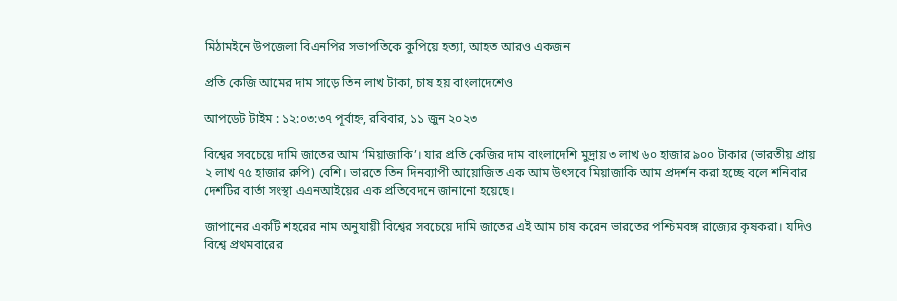মিঠামইনে উপজেলা বিএনপির সভাপতিকে কুপিয়ে হত্যা, আহত আরও একজন

প্রতি কেজি আমের দাম সাড়ে তিন লাখ টাকা, চাষ হয় বাংলাদেশেও

আপডেট টাইম : ১২:০৩:৩৭ পূর্বাহ্ন, রবিবার, ১১ জুন ২০২৩

বিশ্বের সবচেয়ে দামি জাতের আম ‘মিয়াজাকি’। যার প্রতি কেজির দাম বাংলাদেশি মুদ্রায় ৩ লাখ ৬০ হাজার ৯০০ টাকার (ভারতীয় প্রায় ২ লাখ ৭৫ হাজার রুপি) বেশি। ভারতে তিন দিনব্যাপী আয়োজিত এক আম উৎসবে মিয়াজাকি আম প্রদর্শন করা হচ্ছে বলে শনিবার দেশটির বার্তা সংস্থা এএনআইয়ের এক প্রতিবেদনে জানানো হয়েছে।

জাপানের একটি শহরের নাম অনুযায়ী বিশ্বের সবচেয়ে দামি জাতের এই আম চাষ করেন ভারতের পশ্চিমবঙ্গ রাজ্যের কৃষকরা। যদিও বিশ্বে প্রথমবারের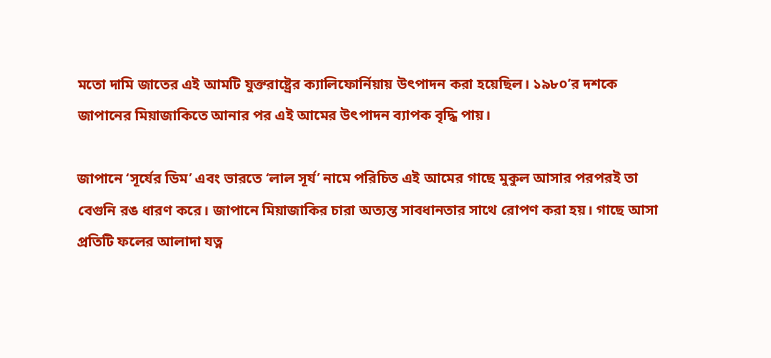মতো দামি জাতের এই আমটি যুক্তরাষ্ট্রের ক্যালিফোর্নিয়ায় উৎপাদন করা হয়েছিল। ১৯৮০’র দশকে জাপানের মিয়াজাকিতে আনার পর এই আমের উৎপাদন ব্যাপক বৃদ্ধি পায়।

জাপানে ‘সূর্যের ডিম’ এবং ভারতে ‘লাল সূর্য’ নামে পরিচিত এই আমের গাছে মুকুল আসার পরপরই তা বেগুনি রঙ ধারণ করে। জাপানে মিয়াজাকির চারা অত্যন্ত সাবধানতার সাথে রোপণ করা হয়। গাছে আসা প্রতিটি ফলের আলাদা যত্ন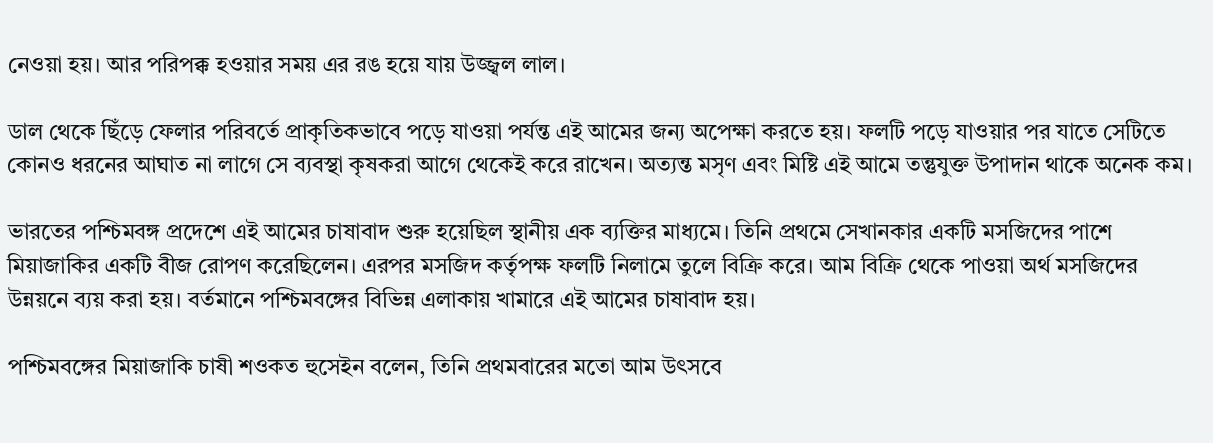নেওয়া হয়। আর পরিপক্ক হওয়ার সময় এর রঙ হয়ে যায় উজ্জ্বল লাল।

ডাল থেকে ছিঁড়ে ফেলার পরিবর্তে প্রাকৃতিকভাবে পড়ে যাওয়া পর্যন্ত এই আমের জন্য অপেক্ষা করতে হয়। ফলটি পড়ে যাওয়ার পর যাতে সেটিতে কোনও ধরনের আঘাত না লাগে সে ব্যবস্থা কৃষকরা আগে থেকেই করে রাখেন। অত্যন্ত মসৃণ এবং মিষ্টি এই আমে তন্তুযুক্ত উপাদান থাকে অনেক কম।

ভারতের পশ্চিমবঙ্গ প্রদেশে এই আমের চাষাবাদ শুরু হয়েছিল স্থানীয় এক ব্যক্তির মাধ্যমে। তিনি প্রথমে সেখানকার একটি মসজিদের পাশে মিয়াজাকির একটি বীজ রোপণ করেছিলেন। এরপর মসজিদ কর্তৃপক্ষ ফলটি নিলামে তুলে বিক্রি করে। আম বিক্রি থেকে পাওয়া অর্থ মসজিদের উন্নয়নে ব্যয় করা হয়। বর্তমানে পশ্চিমবঙ্গের বিভিন্ন এলাকায় খামারে এই আমের চাষাবাদ হয়।

পশ্চিমবঙ্গের মিয়াজাকি চাষী শওকত হুসেইন বলেন, তিনি প্রথমবারের মতো আম উৎসবে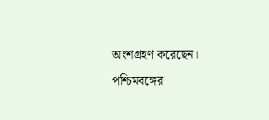অংশগ্রহণ করেছেন। পশ্চিমবঙ্গের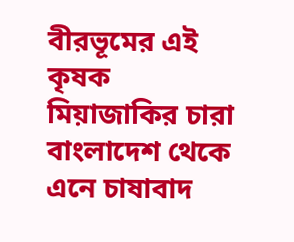বীরভূমের এই কৃষক মিয়াজাকির চারা বাংলাদেশ থেকে এনে চাষাবাদ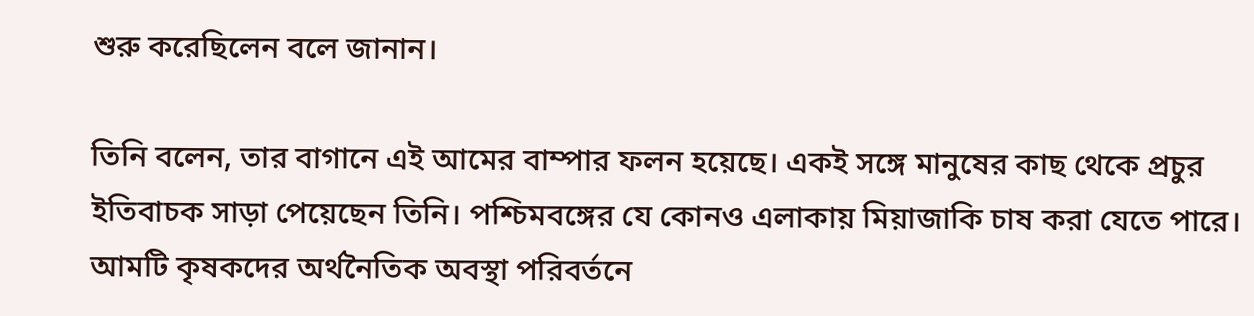শুরু করেছিলেন বলে জানান।

তিনি বলেন, তার বাগানে এই আমের বাম্পার ফলন হয়েছে। একই সঙ্গে মানুষের কাছ থেকে প্রচুর ইতিবাচক সাড়া পেয়েছেন তিনি। পশ্চিমবঙ্গের যে কোনও এলাকায় মিয়াজাকি চাষ করা যেতে পারে। আমটি কৃষকদের অর্থনৈতিক অবস্থা পরিবর্তনে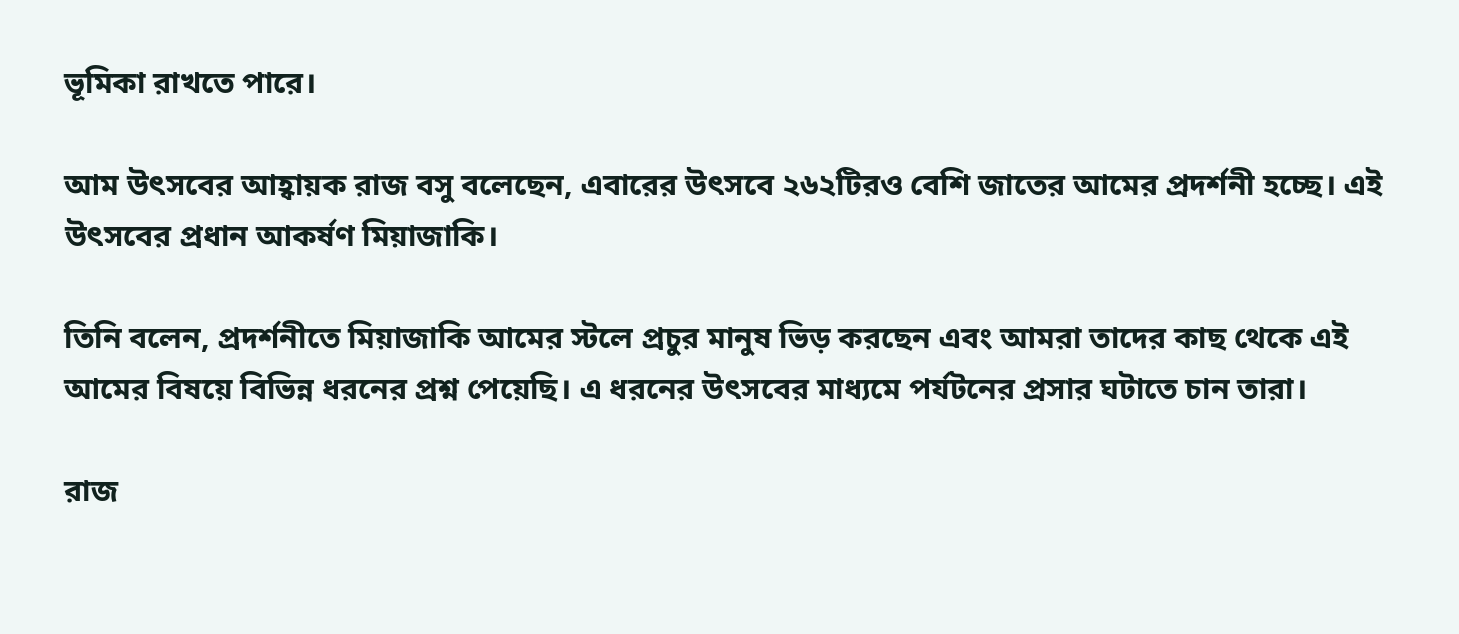ভূমিকা রাখতে পারে।

আম উৎসবের আহ্বায়ক রাজ বসু বলেছেন, এবারের উৎসবে ২৬২টিরও বেশি জাতের আমের প্রদর্শনী হচ্ছে। এই উৎসবের প্রধান আকর্ষণ মিয়াজাকি।

তিনি বলেন, প্রদর্শনীতে মিয়াজাকি আমের স্টলে প্রচুর মানুষ ভিড় করছেন এবং আমরা তাদের কাছ থেকে এই আমের বিষয়ে বিভিন্ন ধরনের প্রশ্ন পেয়েছি। এ ধরনের উৎসবের মাধ্যমে পর্যটনের প্রসার ঘটাতে চান তারা।

রাজ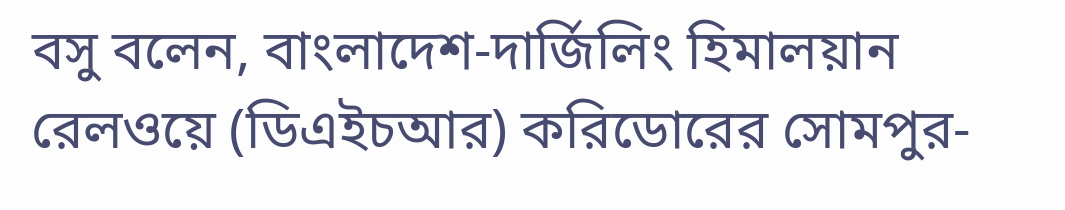বসু বলেন, বাংলাদেশ-দার্জিলিং হিমালয়ান রেলওয়ে (ডিএইচআর) করিডোরের সোমপুর-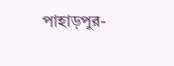পাহাড়পুর-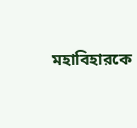মহাবিহারকে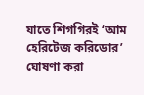যাতে শিগগিরই ‘আম হেরিটেজ করিডোর’ ঘোষণা করা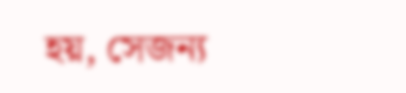হয়, সেজন্য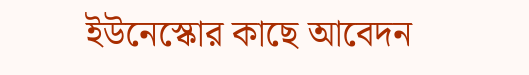ইউনেস্কোর কাছে আবেদন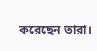করেছেন তারা।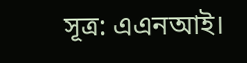সূত্র: এএনআই।